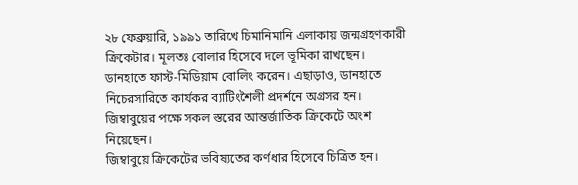২৮ ফেব্রুয়ারি, ১৯৯১ তারিখে চিমানিমানি এলাকায় জন্মগ্রহণকারী ক্রিকেটার। মূলতঃ বোলার হিসেবে দলে ভূমিকা রাখছেন। ডানহাতে ফাস্ট-মিডিয়াম বোলিং করেন। এছাড়াও, ডানহাতে নিচেরসারিতে কার্যকর ব্যাটিংশৈলী প্রদর্শনে অগ্রসর হন। জিম্বাবুয়ের পক্ষে সকল স্তরের আন্তর্জাতিক ক্রিকেটে অংশ নিয়েছেন।
জিম্বাবুয়ে ক্রিকেটের ভবিষ্যতের কর্ণধার হিসেবে চিত্রিত হন।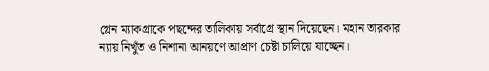গ্লেন ম্যাকগ্রাকে পছন্দের তালিকায় সর্বাগ্রে স্থান দিয়েছেন। মহান তারকার ন্যায় নিখুঁত ও নিশানা আনয়ণে আপ্রাণ চেষ্টা চালিয়ে যাচ্ছেন।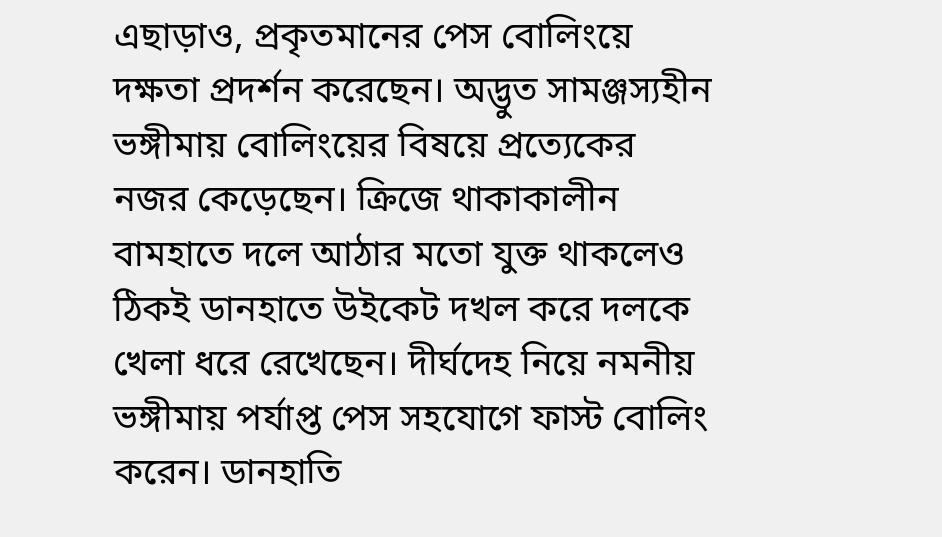এছাড়াও, প্রকৃতমানের পেস বোলিংয়ে দক্ষতা প্রদর্শন করেছেন। অদ্ভুত সামঞ্জস্যহীন ভঙ্গীমায় বোলিংয়ের বিষয়ে প্রত্যেকের নজর কেড়েছেন। ক্রিজে থাকাকালীন বামহাতে দলে আঠার মতো যুক্ত থাকলেও ঠিকই ডানহাতে উইকেট দখল করে দলকে খেলা ধরে রেখেছেন। দীর্ঘদেহ নিয়ে নমনীয় ভঙ্গীমায় পর্যাপ্ত পেস সহযোগে ফাস্ট বোলিং করেন। ডানহাতি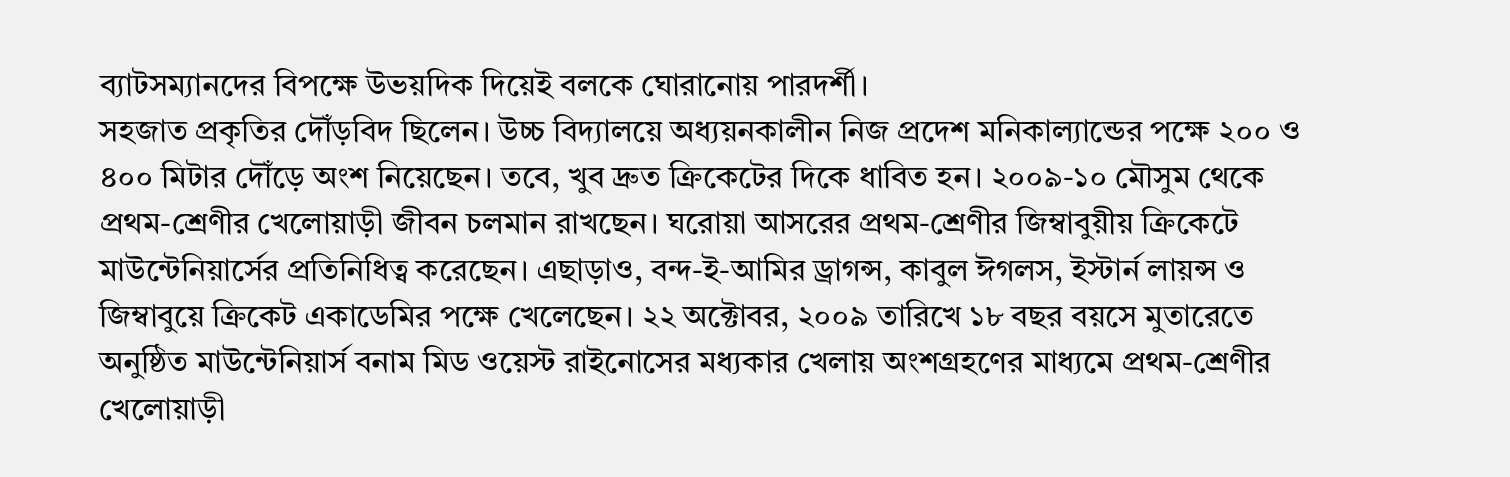ব্যাটসম্যানদের বিপক্ষে উভয়দিক দিয়েই বলকে ঘোরানোয় পারদর্শী।
সহজাত প্রকৃতির দৌঁড়বিদ ছিলেন। উচ্চ বিদ্যালয়ে অধ্যয়নকালীন নিজ প্রদেশ মনিকাল্যান্ডের পক্ষে ২০০ ও ৪০০ মিটার দৌঁড়ে অংশ নিয়েছেন। তবে, খুব দ্রুত ক্রিকেটের দিকে ধাবিত হন। ২০০৯-১০ মৌসুম থেকে প্রথম-শ্রেণীর খেলোয়াড়ী জীবন চলমান রাখছেন। ঘরোয়া আসরের প্রথম-শ্রেণীর জিম্বাবুয়ীয় ক্রিকেটে মাউন্টেনিয়ার্সের প্রতিনিধিত্ব করেছেন। এছাড়াও, বন্দ-ই-আমির ড্রাগন্স, কাবুল ঈগলস, ইস্টার্ন লায়ন্স ও জিম্বাবুয়ে ক্রিকেট একাডেমির পক্ষে খেলেছেন। ২২ অক্টোবর, ২০০৯ তারিখে ১৮ বছর বয়সে মুতারেতে অনুষ্ঠিত মাউন্টেনিয়ার্স বনাম মিড ওয়েস্ট রাইনোসের মধ্যকার খেলায় অংশগ্রহণের মাধ্যমে প্রথম-শ্রেণীর খেলোয়াড়ী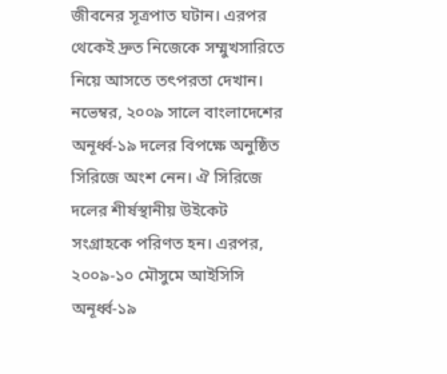জীবনের সূত্রপাত ঘটান। এরপর থেকেই দ্রুত নিজেকে সম্মুখসারিতে নিয়ে আসতে তৎপরতা দেখান।
নভেম্বর, ২০০৯ সালে বাংলাদেশের অনূর্ধ্ব-১৯ দলের বিপক্ষে অনুষ্ঠিত সিরিজে অংশ নেন। ঐ সিরিজে দলের শীর্ষস্থানীয় উইকেট সংগ্রাহকে পরিণত হন। এরপর, ২০০৯-১০ মৌসুমে আইসিসি অনূর্ধ্ব-১৯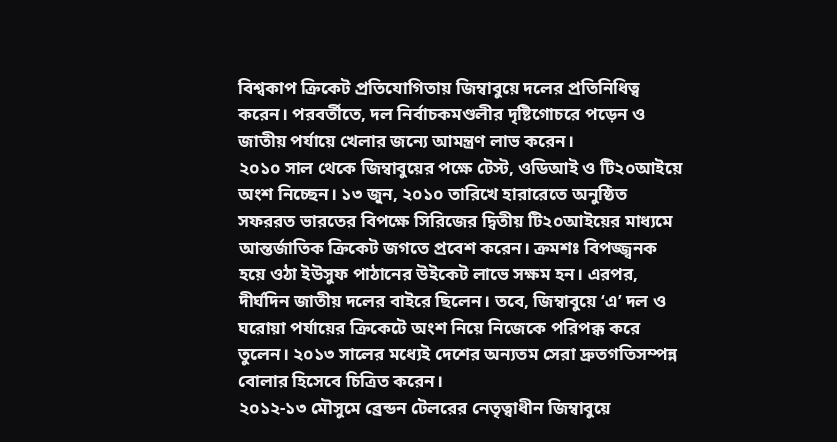বিশ্বকাপ ক্রিকেট প্রতিযোগিতায় জিম্বাবুয়ে দলের প্রতিনিধিত্ব করেন। পরবর্তীতে, দল নির্বাচকমণ্ডলীর দৃষ্টিগোচরে পড়েন ও জাতীয় পর্যায়ে খেলার জন্যে আমন্ত্রণ লাভ করেন।
২০১০ সাল থেকে জিম্বাবুয়ের পক্ষে টেস্ট, ওডিআই ও টি২০আইয়ে অংশ নিচ্ছেন। ১৩ জুন, ২০১০ তারিখে হারারেতে অনুষ্ঠিত সফররত ভারতের বিপক্ষে সিরিজের দ্বিতীয় টি২০আইয়ের মাধ্যমে আন্তর্জাতিক ক্রিকেট জগতে প্রবেশ করেন। ক্রমশঃ বিপজ্জ্বনক হয়ে ওঠা ইউসুফ পাঠানের উইকেট লাভে সক্ষম হন। এরপর, দীর্ঘদিন জাতীয় দলের বাইরে ছিলেন। তবে, জিম্বাবুয়ে ‘এ’ দল ও ঘরোয়া পর্যায়ের ক্রিকেটে অংশ নিয়ে নিজেকে পরিপক্ক করে তুলেন। ২০১৩ সালের মধ্যেই দেশের অন্যতম সেরা দ্রুতগতিসম্পন্ন বোলার হিসেবে চিত্রিত করেন।
২০১২-১৩ মৌসুমে ব্রেন্ডন টেলরের নেতৃত্বাধীন জিম্বাবুয়ে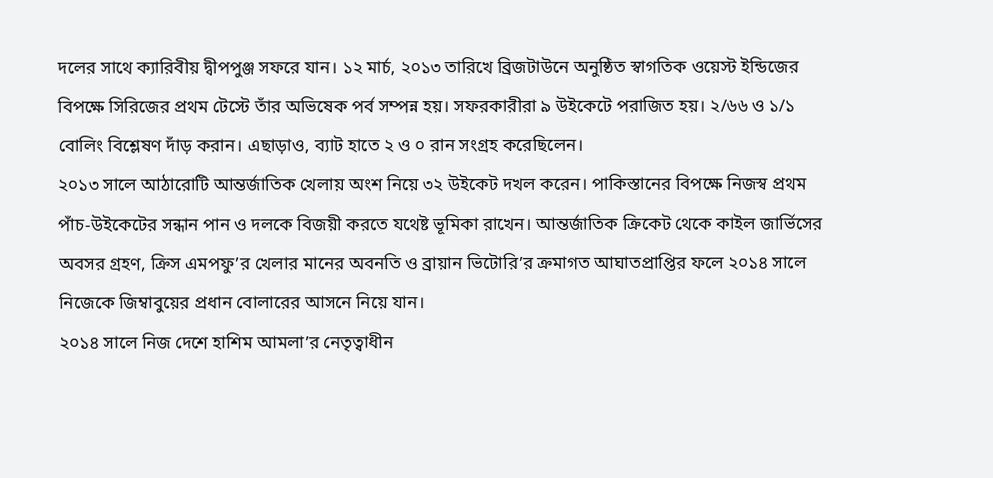দলের সাথে ক্যারিবীয় দ্বীপপুঞ্জ সফরে যান। ১২ মার্চ, ২০১৩ তারিখে ব্রিজটাউনে অনুষ্ঠিত স্বাগতিক ওয়েস্ট ইন্ডিজের বিপক্ষে সিরিজের প্রথম টেস্টে তাঁর অভিষেক পর্ব সম্পন্ন হয়। সফরকারীরা ৯ উইকেটে পরাজিত হয়। ২/৬৬ ও ১/১ বোলিং বিশ্লেষণ দাঁড় করান। এছাড়াও, ব্যাট হাতে ২ ও ০ রান সংগ্রহ করেছিলেন।
২০১৩ সালে আঠারোটি আন্তর্জাতিক খেলায় অংশ নিয়ে ৩২ উইকেট দখল করেন। পাকিস্তানের বিপক্ষে নিজস্ব প্রথম পাঁচ-উইকেটের সন্ধান পান ও দলকে বিজয়ী করতে যথেষ্ট ভূমিকা রাখেন। আন্তর্জাতিক ক্রিকেট থেকে কাইল জার্ভিসের অবসর গ্রহণ, ক্রিস এমপফু’র খেলার মানের অবনতি ও ব্রায়ান ভিটোরি’র ক্রমাগত আঘাতপ্রাপ্তির ফলে ২০১৪ সালে নিজেকে জিম্বাবুয়ের প্রধান বোলারের আসনে নিয়ে যান।
২০১৪ সালে নিজ দেশে হাশিম আমলা’র নেতৃত্বাধীন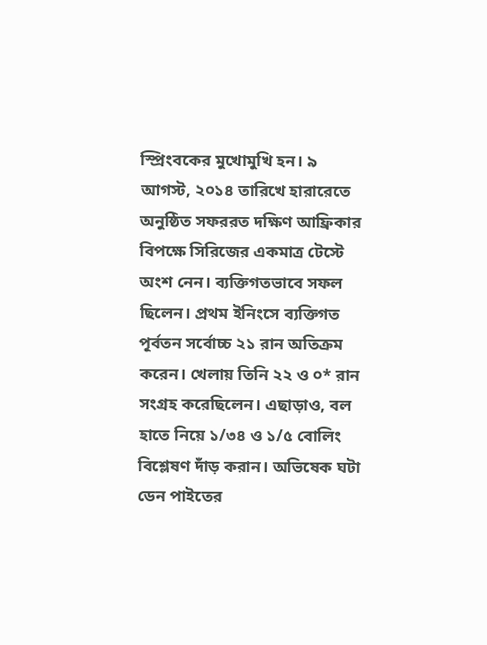স্প্রিংবকের মুখোমুখি হন। ৯ আগস্ট, ২০১৪ তারিখে হারারেতে অনুষ্ঠিত সফররত দক্ষিণ আফ্রিকার বিপক্ষে সিরিজের একমাত্র টেস্টে অংশ নেন। ব্যক্তিগতভাবে সফল ছিলেন। প্রথম ইনিংসে ব্যক্তিগত পূর্বতন সর্বোচ্চ ২১ রান অতিক্রম করেন। খেলায় তিনি ২২ ও ০* রান সংগ্রহ করেছিলেন। এছাড়াও, বল হাতে নিয়ে ১/৩৪ ও ১/৫ বোলিং বিশ্লেষণ দাঁড় করান। অভিষেক ঘটা ডেন পাইতের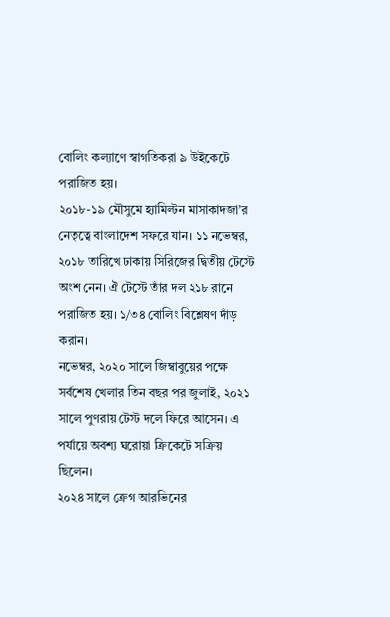বোলিং কল্যাণে স্বাগতিকরা ৯ উইকেটে পরাজিত হয়।
২০১৮-১৯ মৌসুমে হ্যামিল্টন মাসাকাদজা’র নেতৃত্বে বাংলাদেশ সফরে যান। ১১ নভেম্বর, ২০১৮ তারিখে ঢাকায় সিরিজের দ্বিতীয় টেস্টে অংশ নেন। ঐ টেস্টে তাঁর দল ২১৮ রানে পরাজিত হয়। ১/৩৪ বোলিং বিশ্লেষণ দাঁড় করান।
নভেম্বর, ২০২০ সালে জিম্বাবুয়ের পক্ষে সর্বশেষ খেলার তিন বছর পর জুলাই, ২০২১ সালে পুণরায় টেস্ট দলে ফিরে আসেন। এ পর্যায়ে অবশ্য ঘরোয়া ক্রিকেটে সক্রিয় ছিলেন।
২০২৪ সালে ক্রেগ আরভিনের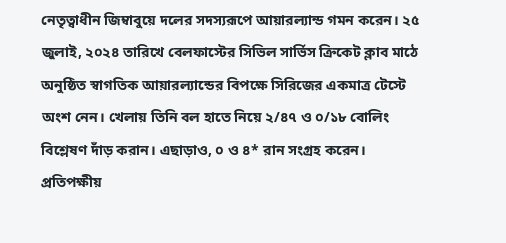নেতৃত্বাধীন জিম্বাবুয়ে দলের সদস্যরূপে আয়ারল্যান্ড গমন করেন। ২৫ জুলাই, ২০২৪ তারিখে বেলফাস্টের সিভিল সার্ভিস ক্রিকেট ক্লাব মাঠে অনুষ্ঠিত স্বাগতিক আয়ারল্যান্ডের বিপক্ষে সিরিজের একমাত্র টেস্টে অংশ নেন। খেলায় তিনি বল হাতে নিয়ে ২/৪৭ ও ০/১৮ বোলিং বিশ্লেষণ দাঁড় করান। এছাড়াও, ০ ও ৪* রান সংগ্রহ করেন। প্রতিপক্ষীয়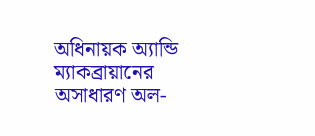অধিনায়ক অ্যান্ডি ম্যাকব্রায়ানের অসাধারণ অল-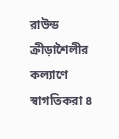রাউন্ড ক্রীড়াশৈলীর কল্যাণে স্বাগতিকরা ৪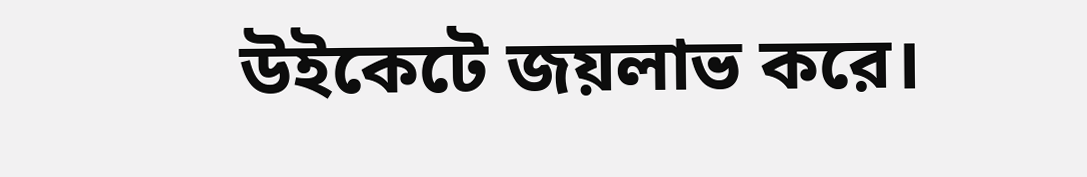উইকেটে জয়লাভ করে।